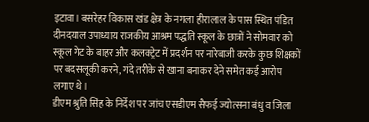इटावा। बसरेहर विकास खंड क्षेत्र के नगला हीरालाल के पास स्थित पंडित दीनदयाल उपाध्याय राजकीय आश्रम पद्धति स्कूल के छात्रों ने सोमवार को स्कूल गेट के बाहर और कलक्ट्रेट में प्रदर्शन पर नारेबाजी करके कुछ शिक्षकों पर बदसलूकी करने, गंदे तरीके से खाना बनाकर देने समेत कई आरोप लगाए थे।
डीएम श्रुति सिंह के निर्देश पर जांच एसडीएम सैफई ज्योत्सना बंधु व जिला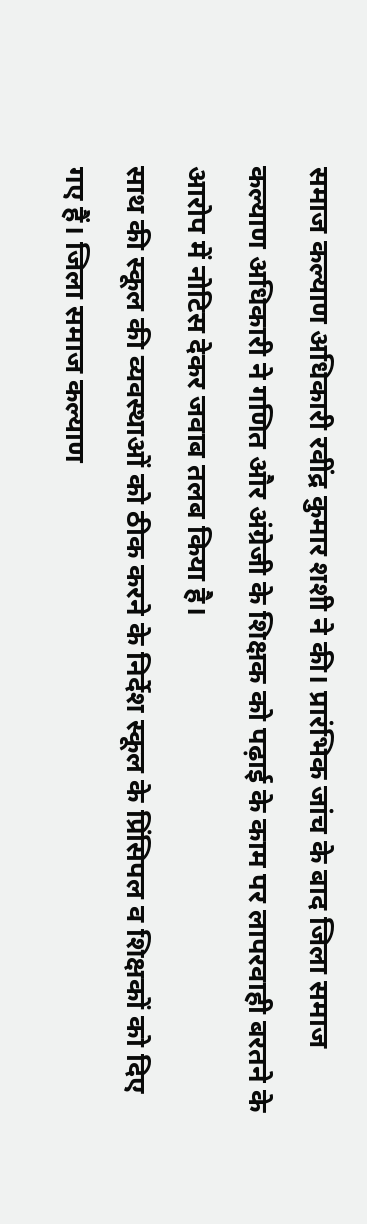समाज कल्याण अधिकारी रवींद्र कुमार शशी ने की। प्रारंभिक जांच के बाद जिला समाज कल्याण अधिकारी ने गणित और अंग्रेजी के शिक्षक को पढ़ाई के काम पर लापरवाही बरतने के आरोप में नोटिस देकर जवाब तलब किया है।
साथ की स्कूल की व्यवस्थाओं को ठीक करने के निर्देश स्कूल के प्रिंसिपल व शिक्षकों को दिए गए हैं। जिला समाज कल्याण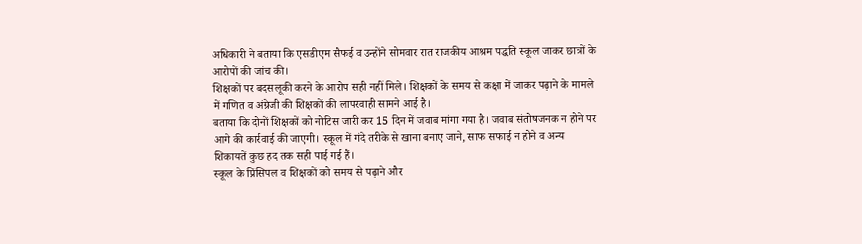अधिकारी ने बताया कि एसडीएम सैफई व उन्होंने सोमवार रात राजकीय आश्रम पद्धति स्कूल जाकर छात्रों के आरोपों की जांच की।
शिक्षकों पर बदसलूकी करने के आरोप सही नहीं मिले। शिक्षकों के समय से कक्षा में जाकर पढ़ाने के मामले में गणित व अंग्रेजी की शिक्षकों की लापरवाही सामने आई है।
बताया कि दोनों शिक्षकों को नोटिस जारी कर 15 दिन में जवाब मांगा गया है। जवाब संतोषजनक न होने पर आगे की कार्रवाई की जाएगी। स्कूल में गंदे तरीके से खाना बनाए जाने, साफ सफाई न होने व अन्य शिकायतें कुछ हद तक सही पाई गई हैं।
स्कूल के प्रिंसिपल व शिक्षकों को समय से पढ़ाने और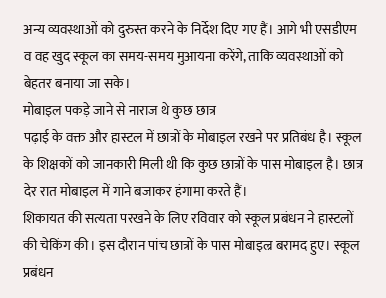अन्य व्यवस्थाओं को दुरुस्त करने के निर्देश दिए गए हैं। आगे भी एसडीएम व वह खुद स्कूल का समय-समय मुआयना करेंगे, ताकि व्यवस्थाओं को बेहतर बनाया जा सके।
मोबाइल पकड़े जाने से नाराज थे कुछ छात्र
पढ़ाई के वक्त और हास्टल में छात्रों के मोबाइल रखने पर प्रतिबंध है। स्कूल के शिक्षकों को जानकारी मिली थी कि कुछ छात्रों के पास मोबाइल है। छात्र देर रात मोबाइल में गाने बजाकर हंगामा करते हैं।
शिकायत की सत्यता परखने के लिए रविवार को स्कूल प्रबंधन ने हास्टलों की चेकिंग की। इस दौरान पांच छात्रों के पास मोबाइल्र बरामद हुए। स्कूल प्रबंधन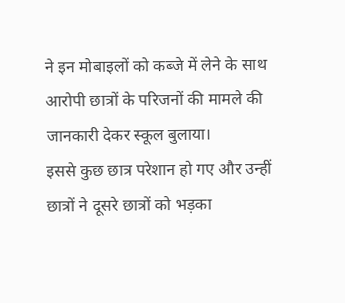ने इन मोबाइलों को कब्जे में लेने के साथ आरोपी छात्रों के परिजनों की मामले की जानकारी देकर स्कूल बुलाया।
इससे कुछ छात्र परेशान हो गए और उन्हीं छात्रों ने दूसरे छात्रों को भड़का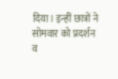दिया। इन्हीं छात्रों ने सोमवार को प्रदर्शन व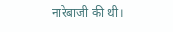नारेबाजी की थी।